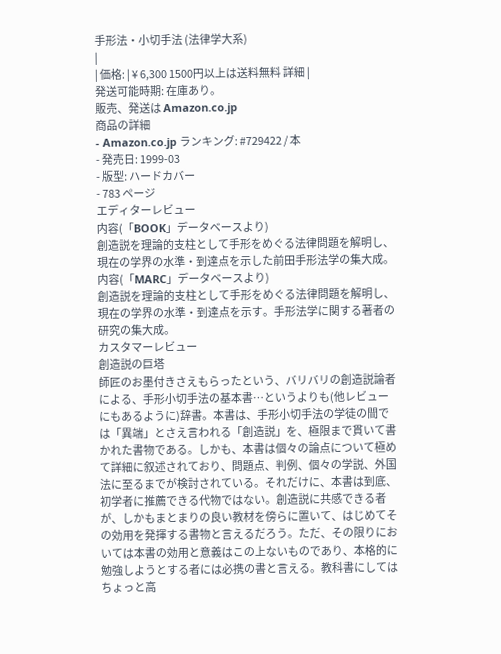手形法・小切手法 (法律学大系)
|
| 価格: | ¥ 6,300 1500円以上は送料無料 詳細 |
発送可能時期: 在庫あり。
販売、発送は Amazon.co.jp
商品の詳細
- Amazon.co.jp ランキング: #729422 / 本
- 発売日: 1999-03
- 版型: ハードカバー
- 783 ページ
エディターレビュー
内容(「BOOK」データベースより)
創造説を理論的支柱として手形をめぐる法律問題を解明し、現在の学界の水準・到達点を示した前田手形法学の集大成。
内容(「MARC」データベースより)
創造説を理論的支柱として手形をめぐる法律問題を解明し、現在の学界の水準・到達点を示す。手形法学に関する著者の研究の集大成。
カスタマーレビュー
創造説の巨塔
師匠のお墨付きさえもらったという、バリバリの創造説論者による、手形小切手法の基本書…というよりも(他レビューにもあるように)辞書。本書は、手形小切手法の学徒の間では「異端」とさえ言われる「創造説」を、極限まで貫いて書かれた書物である。しかも、本書は個々の論点について極めて詳細に叙述されており、問題点、判例、個々の学説、外国法に至るまでが検討されている。それだけに、本書は到底、初学者に推薦できる代物ではない。創造説に共感できる者が、しかもまとまりの良い教材を傍らに置いて、はじめてその効用を発揮する書物と言えるだろう。ただ、その限りにおいては本書の効用と意義はこの上ないものであり、本格的に勉強しようとする者には必携の書と言える。教科書にしてはちょっと高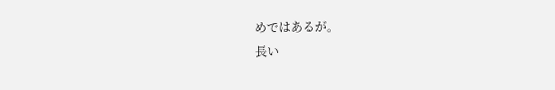めではあるが。
長い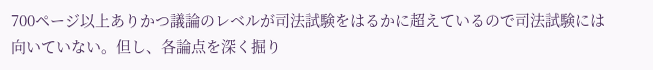700ページ以上ありかつ議論のレベルが司法試験をはるかに超えているので司法試験には向いていない。但し、各論点を深く掘り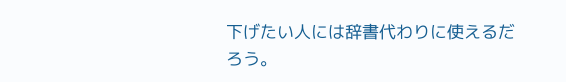下げたい人には辞書代わりに使えるだろう。